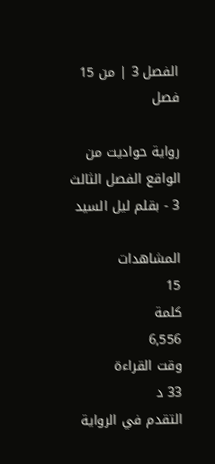الفصل 3 | من 15 فصل

رواية حواديت من الواقع الفصل الثالث 3 - بقلم ليل السيد

المشاهدات
15
كلمة
6,556
وقت القراءة
33 د
التقدم في الرواية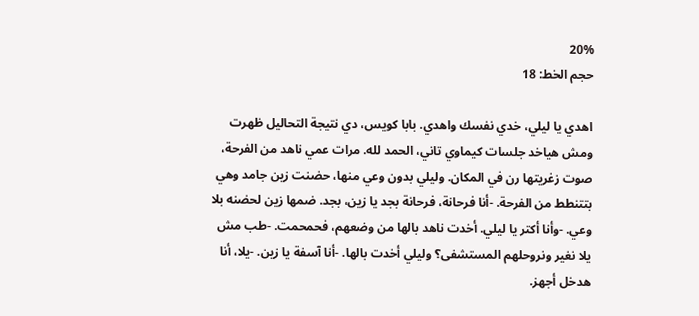20%
حجم الخط: 18

اهدي يا ليلي، خدي نفسك واهدي. بابا كويس، دي نتيجة التحاليل ظهرت ومش هياخد جلسات كيماوي تاني، الحمد لله. مرات عمي ناهد من الفرحة، صوت زغريتها رن في المكان. وليلي بدون وعي منها، حضنت زين جامد وهي بتتنطط من الفرحة. -أنا فرحانة، فرحانة بجد يا زين، بجد. ضمها زين لحضنه بلا وعي. -وأنا أكتر يا ليلي. أخدت ناهد بالها من وضعهم، فحمحمت. -طب مش يلا نغير ونروحلهم المستشفى؟ وليلي أخدت بالها. -أنا آسفة يا زين. -يلا، أنا هدخل أجهز.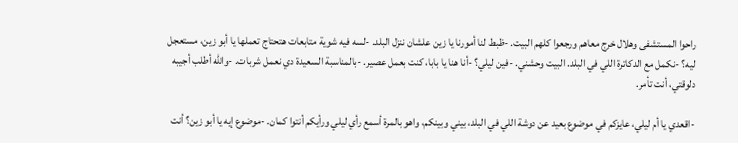راحوا المستشفى وهلال خرج معاهم ورجعوا كلهم البيت. -ظبط لنا أمورنا يا زين علشان ننزل البلد. -لسه فيه شوية متابعات هتحتاج تعملها يا أبو زين، مستعجل ليه؟ -نكمل مع الدكاترة اللي في البلد. البيت وحشني. -فين ليلي؟ -أنا هنا يا بابا، كنت بعمل عصير. -بالمناسبة السعيدة دي نعمل شربات. -والله أطلب أجيبه دلوقتي، أنت تأمر.

-اقعدي يا أم ليلي، عايزكم في موضوع بعيد عن دوشة اللي في البلد، بيني وبينكم، واهو بالمرة أسمع رأي ليلي ورأيكم أنتوا كمان. -موضوع إيه يا أبو زين؟ أنت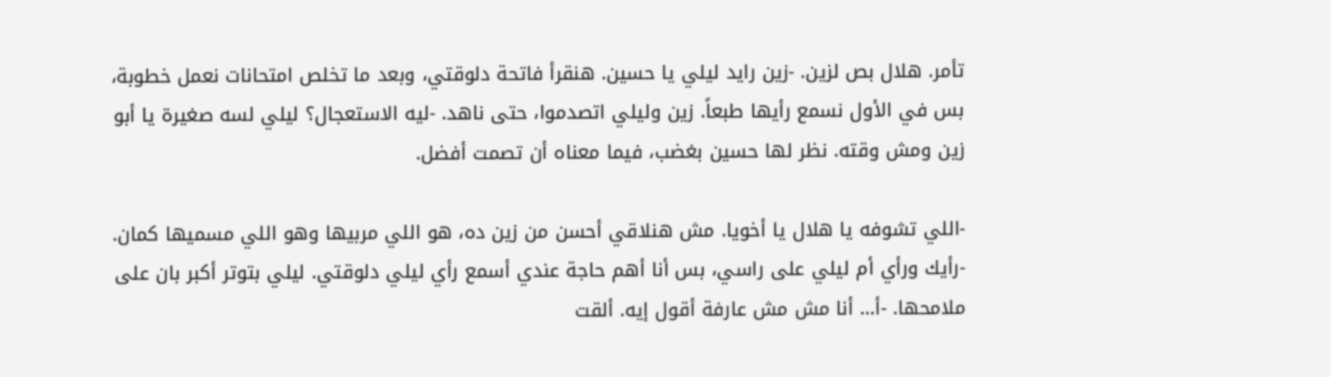تأمر. هلال بص لزين. -زين رايد ليلي يا حسين. هنقرأ فاتحة دلوقتي، وبعد ما تخلص امتحانات نعمل خطوبة، بس في الأول نسمع رأيها طبعاً. زين وليلي اتصدموا، حتى ناهد. -ليه الاستعجال؟ ليلي لسه صغيرة يا أبو زين ومش وقته. نظر لها حسين بغضب، فيما معناه أن تصمت أفضل.

-اللي تشوفه يا هلال يا أخويا. مش هنلاقي أحسن من زين ده، هو اللي مربيها وهو اللي مسميها كمان. -رأيك ورأي أم ليلي على راسي، بس أنا أهم حاجة عندي أسمع رأي ليلي دلوقتي. ليلي بتوتر أكبر بان على ملامحها. -أ... أنا مش مش عارفة أقول إيه. ألقت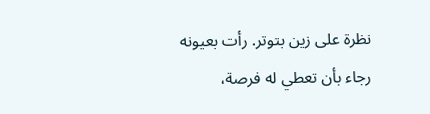نظرة على زين بتوتر. رأت بعيونه رجاء بأن تعطي له فرصة،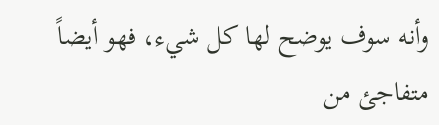وأنه سوف يوضح لها كل شيء، فهو أيضاً متفاجئ من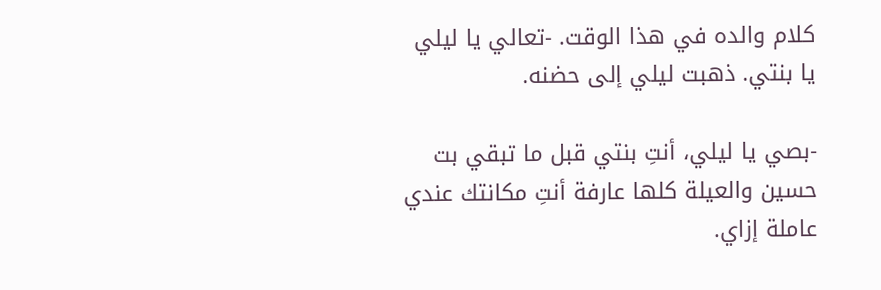كلام والده في هذا الوقت. -تعالي يا ليلي يا بنتي. ذهبت ليلي إلى حضنه.

-بصي يا ليلي، أنتِ بنتي قبل ما تبقي بت حسين والعيلة كلها عارفة أنتِ مكانتك عندي عاملة إزاي.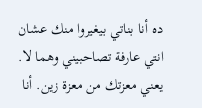ده أنا بناتي بيغيروا منك عشان انتي عارفة تصاحبيني وهما لا. يعني معزتك من معزة زين. أنا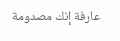عارفة إنك مصدومة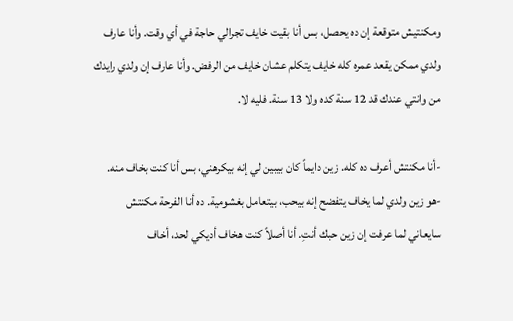ومكنتيش متوقعة إن ده يحصل، بس أنا بقيت خايف تجرالي حاجة في أي وقت. وأنا عارف ولدي ممكن يقعد عمره كله خايف يتكلم عشان خايف من الرفض. وأنا عارف إن ولدي رايدك من وانتي عندك قد 12 سنة كده ولا 13 سنة. فليه لا.

-أنا مكنتش أعرف ده كله. زين دايماً كان بيبين لي إنه بيكرهني، بس أنا كنت بخاف منه. -هو زين ولدي لما يخاف يتفضح إنه بيحب، بيتعامل بغشومية. ده أنا الفرحة مكنتش سايعاني لما عرفت إن زين حبك أنتِ. أنا أصلاً كنت هخاف أديكي لحد، أخاف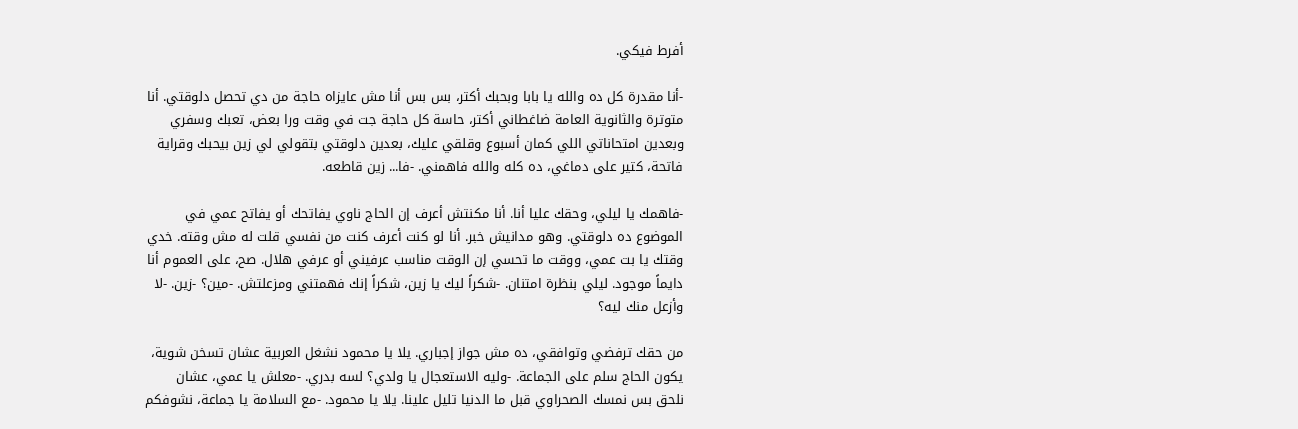أفرط فيكي.

-أنا مقدرة كل ده والله يا بابا وبحبك أكتر، بس بس أنا مش عايزاه حاجة من دي تحصل دلوقتي. أنا متوترة والثانوية العامة ضاغطاني أكتر، حاسة كل حاجة جت في وقت ورا بعض، تعبك وسفري وبعدين امتحاناتي اللي كمان أسبوع وقلقي عليك، بعدين دلوقتي بتقولي لي زين بيحبك وقراية فاتحة، كتير على دماغي، ده كله والله فاهمني. -فا... زين قاطعه.

-فاهمك يا ليلي، وحقك عليا أنا. أنا مكنتش أعرف إن الحاج ناوي يفاتحك أو يفاتح عمي في الموضوع ده دلوقتي. وهو مدانيش خبر. أنا لو كنت أعرف كنت من نفسي قلت له مش وقته. خدي وقتك يا بت عمي، ووقت ما تحسي إن الوقت مناسب عرفيني أو عرفي هلال. صح، على العموم أنا دايماً موجود. ليلي بنظرة امتنان. -شكراً ليك يا زين، شكراً إنك فهمتني ومزعلتش. -مين؟ -زين. -لا وأزعل منك ليه؟

من حقك ترفضي وتوافقي، ده مش جواز إجباري. يلا يا محمود نشغل العربية عشان تسخن شوية، يكون الحاج سلم على الجماعة. -وليه الاستعجال يا ولدي؟ لسه بدري. -معلش يا عمي، عشان نلحق بس نمسك الصحراوي قبل ما الدنيا تليل علينا. يلا يا محمود. -مع السلامة يا جماعة، نشوفكم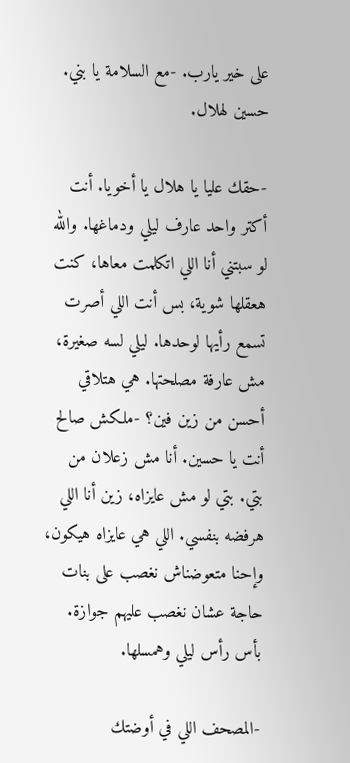على خير يارب. -مع السلامة يا بني. حسين لهلال.

-حقك عليا يا هلال يا أخويا. أنت أكتر واحد عارف ليلي ودماغها. والله لو سبتني أنا اللي اتكلمت معاها، كنت هعقلها شوية، بس أنت اللي أصرت تسمع رأيها لوحدها. ليلي لسه صغيرة، مش عارفة مصلحتها. هي هتلاقي أحسن من زين فين؟ -ملكش صالح أنت يا حسين. أنا مش زعلان من بتي. بتي لو مش عايزاه، زين أنا اللي هرفضه بنفسي. اللي هي عايزاه هيكون، وإحنا متعوضناش نغصب على بنات حاجة عشان نغصب عليهم جوازة. بأس رأس ليلي وهمسلها.

-المصحف اللي في أوضتك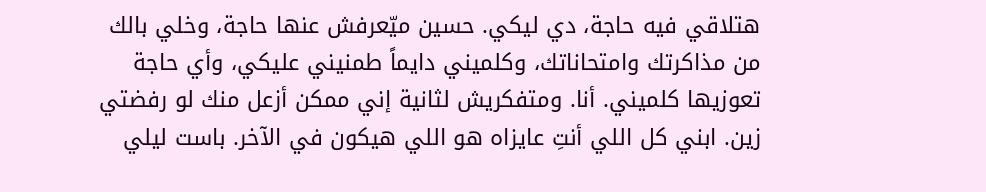هتلاقي فيه حاجة، دي ليكي. حسين ميّعرفش عنها حاجة، وخلي بالك من مذاكرتك وامتحاناتك، وكلميني دايماً طمنيني عليكي، وأي حاجة تعوزيها كلميني. أنا. ومتفكريش لثانية إني ممكن أزعل منك لو رفضتي زين. ابني كل اللي أنتِ عايزاه هو اللي هيكون في الآخر. باست ليلي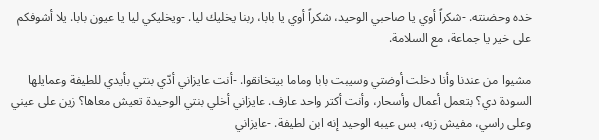خده وحضنته. -شكراً أوي يا صاحبي الوحيد، شكراً أوي يا بابا، ربنا يخليك ليا. -ويخليكي ليا يا عيون بابا. يلا أشوفكم على خير يا جماعة، مع السلامة.

مشيوا من عندنا وأنا دخلت أوضتي وسيبت بابا وماما بيتخانقوا. -أنت عايزاني أدّي بنتي بأيدي للطيفة وعمايلها السودة دي؟ بتعمل أعمال وأسحار، وأنت أكتر واحد عارف. عايزاني أخلي بنتي الوحيدة تعيش معاها؟ زين على عيني وعلى راسي، مفيش زيه، بس عيبه الوحيد إنه ابن لطيفة. -عايزاني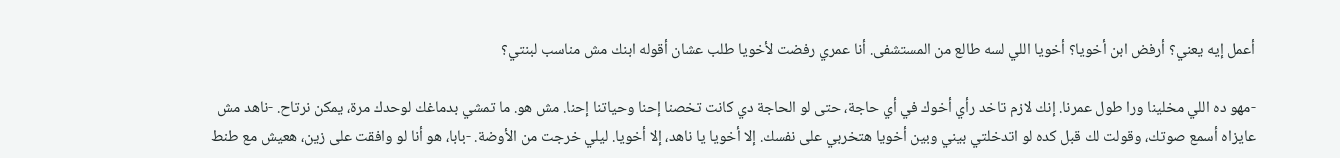أعمل إيه يعني؟ أرفض ابن أخويا؟ أخويا اللي لسه طالع من المستشفى. أنا عمري رفضت لأخويا طلب عشان أقوله ابنك مش مناسب لبنتي؟

-مهو ده اللي مخلينا ورا طول عمرنا. إنك لازم تاخد رأي أخوك في أي حاجة، حتى لو الحاجة دي كانت تخصنا إحنا وحياتنا إحنا. مش هو. ما تمشي بدماغك لوحدك مرة، يمكن نرتاح. -ناهد مش عايزاه أسمع صوتك، وقولت لك قبل كده لو اتدخلتي بيني وبين أخويا هتخربي على نفسك. إلا أخويا يا ناهد، إلا أخويا. ليلي خرجت من الأوضة. -بابا، هو أنا لو وافقت على زين، هعيش مع طنط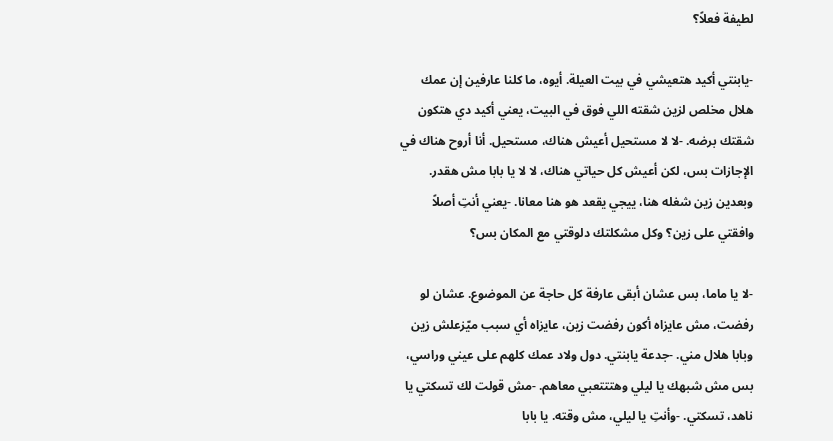لطيفة فعلاً؟

-يابنتي أكيد هتعيشي في بيت العيلة. أيوه، ما كلنا عارفين إن عمك هلال مخلص لزين شقته اللي فوق في البيت، يعني أكيد دي هتكون شقتك برضه. -لا لا مستحيل أعيش هناك، مستحيل. أنا أروح هناك في الإجازات بس، لكن أعيش كل حياتي هناك، لا لا يا بابا مش هقدر. وبعدين زين شغله هنا، ييجي يقعد هو هنا معانا. -يعني أنتِ أصلاً وافقتي على زين؟ وكل مشكلتك دلوقتي مع المكان بس؟

-لا يا ماما، بس عشان أبقى عارفة كل حاجة عن الموضوع. عشان لو رفضت، مش عايزاه أكون رفضت زين، عايزاه أي سبب ميّزعلش زين وبابا هلال مني. -جدعة يابنتي. دول ولاد عمك كلهم على عيني وراسي، بس مش شبهك يا ليلي وهتتتعبي معاهم. -مش قولت لك تسكتي يا ناهد، تسكتي. -وأنتِ يا ليلي، مش وقته. يا بابا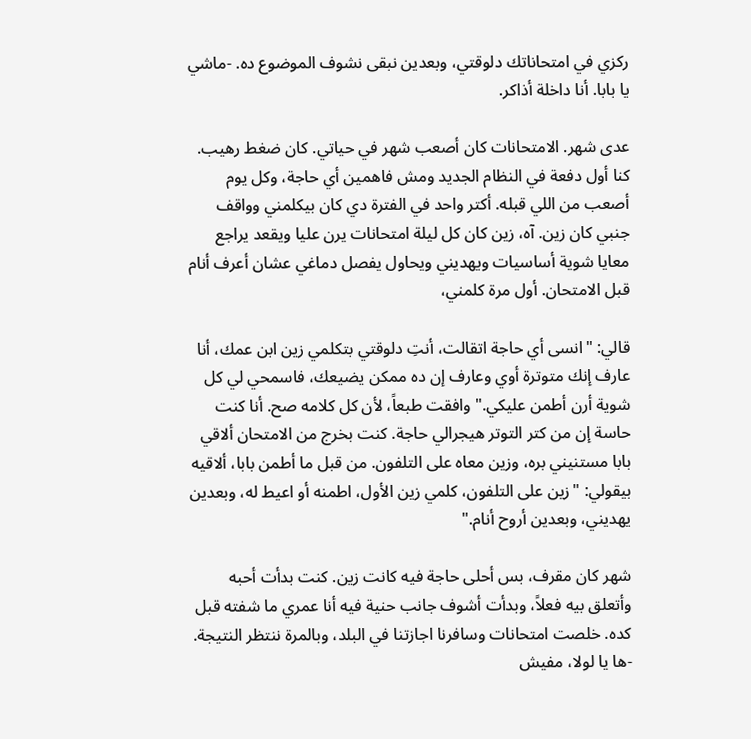ركزي في امتحاناتك دلوقتي، وبعدين نبقى نشوف الموضوع ده. -ماشي يا بابا. أنا داخلة أذاكر.

عدى شهر. الامتحانات كان أصعب شهر في حياتي. كان ضغط رهيب. كنا أول دفعة في النظام الجديد ومش فاهمين أي حاجة، وكل يوم أصعب من اللي قبله. أكتر واحد في الفترة دي كان بيكلمني وواقف جنبي كان زين. آه، زين كان كل ليلة امتحانات يرن عليا ويقعد يراجع معايا شوية أساسيات ويهديني ويحاول يفصل دماغي عشان أعرف أنام قبل الامتحان. أول مرة كلمني،

قالي: "انسى أي حاجة اتقالت، أنتِ دلوقتي بتكلمي زين ابن عمك، أنا عارف إنك متوترة أوي وعارف إن ده ممكن يضيعك، فاسمحي لي كل شوية أرن أطمن عليكي." وافقت طبعاً، لأن كل كلامه صح. أنا كنت حاسة إن من كتر التوتر هيجرالي حاجة. كنت بخرج من الامتحان ألاقي بابا مستنيني بره، وزين معاه على التلفون. من قبل ما أطمن بابا، ألاقيه بيقولي: "زين على التلفون، كلمي زين الأول، اطمنه أو اعيط له، وبعدين يهديني، وبعدين أروح أنام."

شهر كان مقرف، بس أحلى حاجة فيه كانت زين. كنت بدأت أحبه وأتعلق بيه فعلاً، وبدأت أشوف جانب حنية فيه أنا عمري ما شفته قبل كده. خلصت امتحانات وسافرنا اجازتنا في البلد، وبالمرة ننتظر النتيجة. -ها يا لولا، مفيش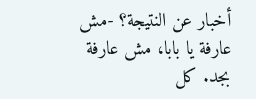أخبار عن النتيجة؟ -مش عارفة يا بابا، مش عارفة بجد. كل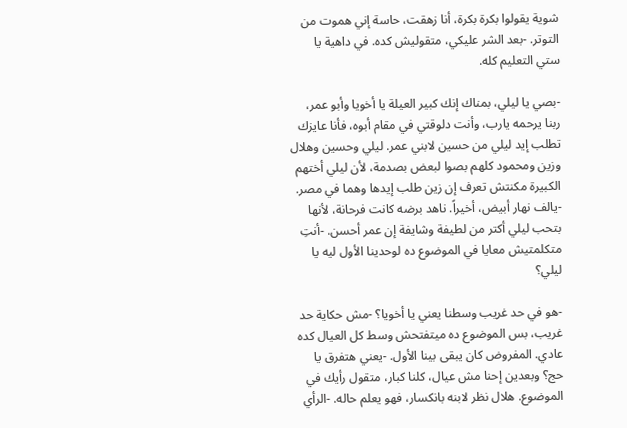شوية يقولوا بكرة بكرة، أنا زهقت، حاسة إني هموت من التوتر. -بعد الشر عليكي، متقوليش كده. في داهية يا ستي التعليم كله.

-بصي يا ليلي، بمناك إنك كبير العيلة يا أخويا وأبو عمر، ربنا يرحمه يارب، وأنت دلوقتي في مقام أبوه، فأنا عايزك تطلب إيد ليلي من حسين لابني عمر. ليلي وحسين وهلال وزين ومحمود كلهم بصوا لبعض بصدمة، لأن ليلي أختهم الكبيرة مكنتش تعرف إن زين طلب إيدها وهما في مصر. -يالف نهار أبيض، أخيراً. ناهد برضه كانت فرحانة، لأنها بتحب ليلي أكتر من لطيفة وشايفة إن عمر أحسن. -أنتِ متكلمتيش معايا في الموضوع ده لوحدينا الأول ليه يا ليلي؟

-هو في حد غريب وسطنا يعني يا أخويا؟ -مش حكاية حد غريب، بس الموضوع ده ميتفتحش وسط كل العيال كده عادي. المفروض كان يبقى بينا الأول. -يعني هتفرق يا حج؟ وبعدين إحنا مش عيال، كلنا كبار، متقول رأيك في الموضوع. هلال نظر لابنه بانكسار، فهو يعلم حاله. -الرأي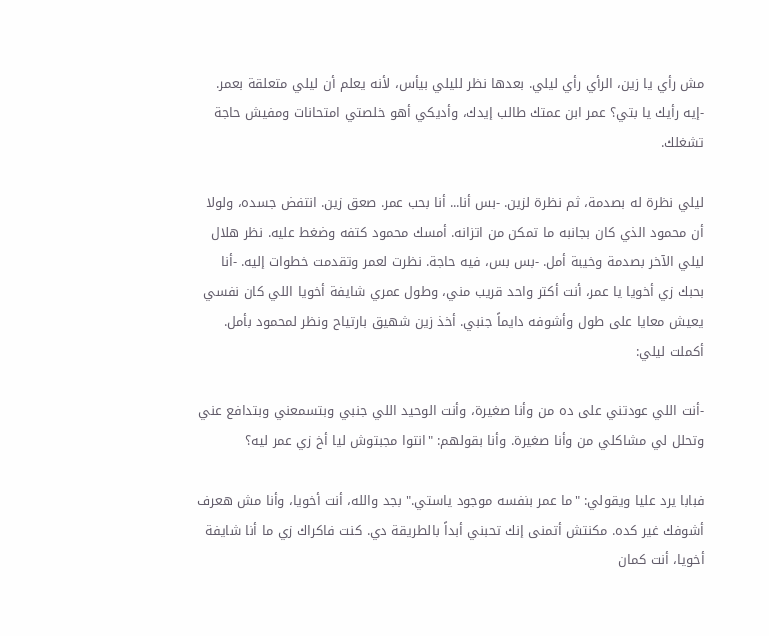مش رأي يا زين، الرأي رأي ليلي. بعدها نظر لليلي بيأس، لأنه يعلم أن ليلي متعلقة بعمر. -إيه رأيك يا بتي؟ عمر ابن عمتك طالب إيدك، وأديكي أهو خلصتي امتحانات ومفيش حاجة تشغلك.

ليلي نظرة له بصدمة، ثم نظرة لزين. -بس أنا... أنا بحب عمر. صعق زين. انتفض جسده، ولولا أن محمود الذي كان بجانبه ما تمكن من اتزانه. أمسك محمود كتفه وضغط عليه. نظر هلال ليلي الآخر بصدمة وخيبة أمل. -بس بس، فيه حاجة. نظرت لعمر وتقدمت خطوات إليه. -أنا بحبك زي أخويا يا عمر، أنت أكتر واحد قريب مني، وطول عمري شايفة أخويا اللي كان نفسي يعيش معايا على طول وأشوفه دايماً جنبي. أخذ زين شهيق بارتياح ونظر لمحمود بأمل. أكملت ليلي:

-أنت اللي عودتني على ده من وأنا صغيرة، وأنت الوحيد اللي جنبي وبتسمعني وبتدافع عني وتحلل لي مشاكلي من وأنا صغيرة. وأنا بقولهم: "انتوا مجبتوش ليا أخ زي عمر ليه؟

فبابا يرد عليا ويقولي: "ما عمر بنفسه موجود ياستي." بجد والله، أنت أخويا، وأنا مش هعرف أشوفك غير كده. مكنتش أتمنى إنك تحبني أبداً بالطريقة دي. كنت فاكراك زي ما أنا شايفة أخويا، أنت كمان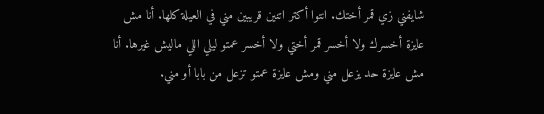شايفني زي قمر أختك. انتوا أكتر اتنين قريبين مني في العيلة كلها. أنا مش عايزة أخسرك ولا أخسر قمر أختي ولا أخسر عمتو ليلي اللي ماليش غيرها. أنا مش عايزة حد يزعل مني ومش عايزة عمتو تزعل من بابا أو مني.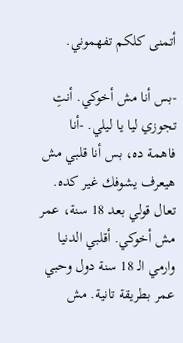أتمنى كلكم تفهموني.

-بس أنا مش أخوكي. أنتِ تجوزي ليا يا ليلي. -أنا فاهمة ده، بس أنا قلبي مش هيعرف يشوفك غير كده. تعال قولي بعد 18 سنة، عمر مش أخوكي. أقلبي الدنيا وارمي الـ 18 سنة دول وحبي عمر بطريقة تانية. مش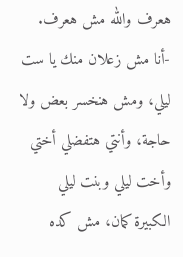هعرف والله مش هعرف. -أنا مش زعلان منك يا ست ليلي، ومش هنخسر بعض ولا حاجة، وأنتي هتفضلي أختي وأخت ليلي وبنت ليلي الكبيرة كمان، مش كده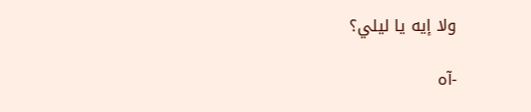ولا إيه يا ليلي؟

-آه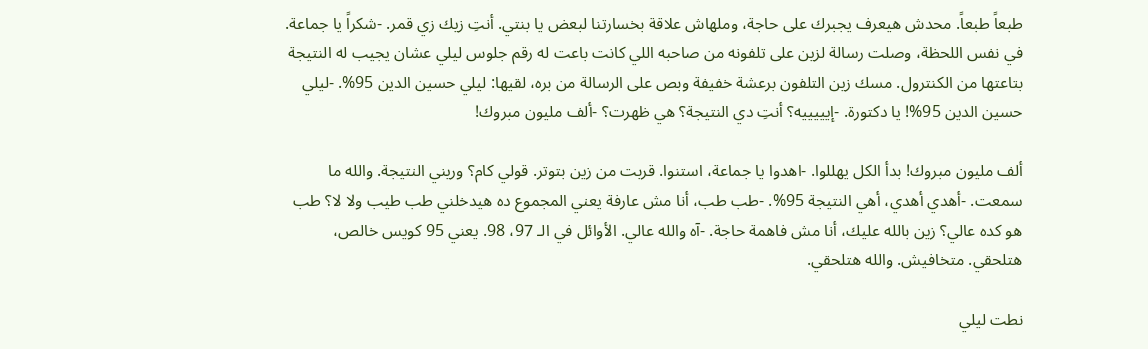طبعاً طبعاً. محدش هيعرف يجبرك على حاجة، وملهاش علاقة بخسارتنا لبعض يا بنتي. أنتِ زيك زي قمر. -شكراً يا جماعة. في نفس اللحظة، وصلت رسالة لزين على تلفونه من صاحبه اللي كانت باعت له رقم جلوس ليلي عشان يجيب له النتيجة بتاعتها من الكنترول. مسك زين التلفون برعشة خفيفة وبص على الرسالة من بره، لقيها: ليلي حسين الدين 95%. -ليلي حسين الدين 95%! يا دكتورة. -إيييييه؟ أنتِ دي النتيجة؟ هي ظهرت؟ -ألف مليون مبروك!

ألف مليون مبروك! بدأ الكل يهللوا. -اهدوا يا جماعة، استنوا. قربت من زين بتوتر. قولي كام؟ وريني النتيجة. والله ما سمعت. -أهدي أهدي، أهي النتيجة 95%. -طب طب، أنا مش عارفة يعني المجموع ده هيدخلني طب طيب ولا لا؟ طب هو كده عالي؟ زين بالله عليك، أنا مش فاهمة حاجة. -آه والله عالي. الأوائل في الـ 97، 98. يعني 95 كويس خالص، هتلحقي. متخافيش. والله هتلحقي.

نطت ليلي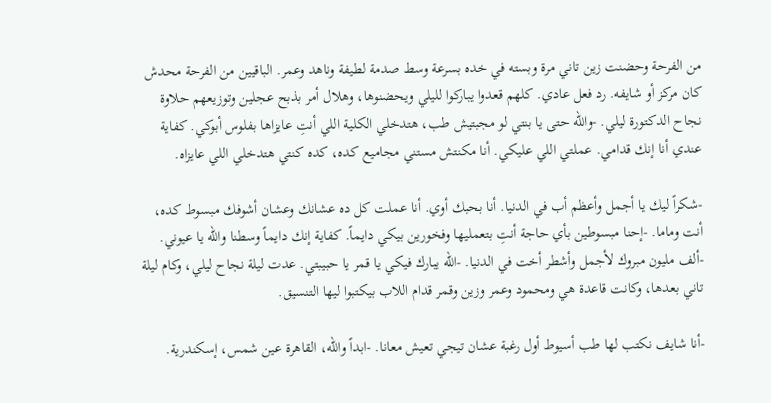من الفرحة وحضنت زين تاني مرة وبسته في خده بسرعة وسط صدمة لطيفة وناهد وعمر. الباقيين من الفرحة محدش كان مركز أو شايفه. رد فعل عادي. كلهم قعدوا يباركوا لليلي ويحضنوها، وهلال أمر بذبح عجلين وتوزيعهم حلاوة نجاح الدكتورة ليلي. -والله حتى يا بنتي لو مجبتيش طب، هتدخلي الكلية اللي أنتِ عايزاها بفلوس أبوكي. كفاية عندي أنا إنك قدامي. عملتي اللي عليكي. أنا مكنتش مستني مجاميع كده، كده كنتي هتدخلي اللي عايزاه.

-شكراً ليك يا أجمل وأعظم أب في الدنيا. أنا بحبك أوي. أنا عملت كل ده عشانك وعشان أشوفك مبسوط كده، أنت وماما. -إحنا مبسوطين بأي حاجة أنتِ بتعمليها وفخورين بيكي دايماً. كفاية إنك دايماً وسطنا والله يا عيوني. -ألف مليون مبروك لأجمل وأشطر أخت في الدنيا. -الله يبارك فيكي يا قمر يا حبيبتي. عدت ليلة نجاح ليلي، وكام ليلة تاني بعدها، وكانت قاعدة هي ومحمود وعمر وزين وقمر قدام اللاب بيكتبوا ليها التنسيق.

-أنا شايف نكتب لها طب أسيوط أول رغبة عشان تيجي تعيش معانا. -ابداً والله، القاهرة عين شمس، إسكندرية.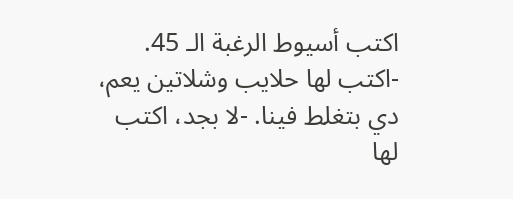اكتب أسيوط الرغبة الـ 45. -اكتب لها حلايب وشلاتين يعم، دي بتغلط فينا. -لا بجد، اكتب لها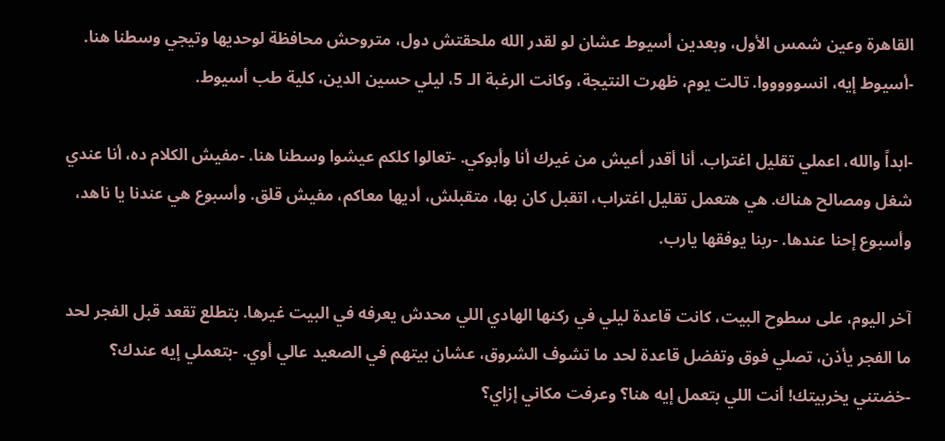القاهرة وعين شمس الأول، وبعدين أسيوط عشان لو لقدر الله ملحقتش دول، متروحش محافظة لوحديها وتيجي وسطنا هنا. -أسيوط إيه، انسوووووا. تالت يوم، ظهرت النتيجة، وكانت الرغبة الـ 5، ليلي حسين الدين، كلية طب أسيوط.

-ابداً والله، اعملي تقليل اغتراب. أنا أقدر أعيش من غيرك أنا وأبوكي. -تعالوا كلكم عيشوا وسطنا هنا. -مفيش الكلام ده، أنا عندي شغل ومصالح هناك. هي هتعمل تقليل اغتراب، اتقبل كان بها، متقبلش، أديها معاكم، مفيش قلق. وأسبوع هي عندنا يا ناهد، وأسبوع إحنا عندها. -ربنا يوفقها يارب.

آخر اليوم، على سطوح البيت، كانت قاعدة ليلي في ركنها الهادي اللي محدش يعرفه في البيت غيرها. بتطلع تقعد قبل الفجر لحد ما الفجر يأذن، تصلي فوق وتفضل قاعدة لحد ما تشوف الشروق، عشان بيتهم في الصعيد عالي أوي. -بتعملي إيه عندك؟ -خضتني يخربيتك! أنت اللي بتعمل إيه هنا؟ وعرفت مكاني إزاي؟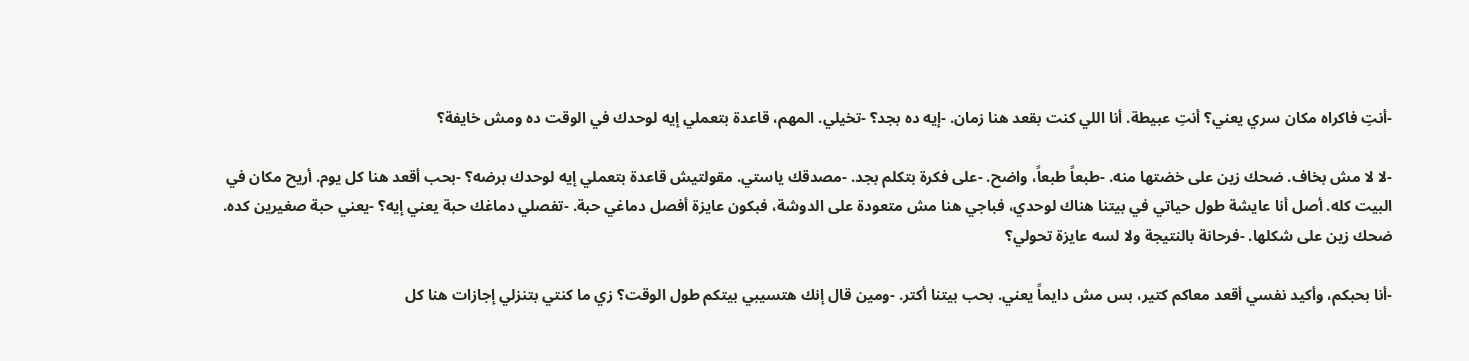-أنتِ فاكراه مكان سري يعني؟ أنتِ عبيطة. أنا اللي كنت بقعد هنا زمان. -إيه ده بجد؟ -تخيلي. المهم، قاعدة بتعملي إيه لوحدك في الوقت ده ومش خايفة؟

-لا لا مش بخاف. ضحك زين على خضتها منه. -طبعاً طبعاً، واضح. -على فكرة بتكلم بجد. -مصدقك ياستي. مقولتيش قاعدة بتعملي إيه لوحدك برضه؟ -بحب أقعد هنا كل يوم. أريح مكان في البيت كله. أصل أنا عايشة طول حياتي في بيتنا هناك لوحدي، فباجي هنا مش متعودة على الدوشة، فبكون عايزة أفصل دماغي حبة. -تفصلي دماغك حبة يعني إيه؟ -يعني حبة صغيرين كده. ضحك زين على شكلها. -فرحانة بالنتيجة ولا لسه عايزة تحولي؟

-أنا بحبكم، وأكيد نفسي أقعد معاكم كتير، بس مش دايماً يعني. بحب بيتنا أكتر. -ومين قال إنك هتسيبي بيتكم طول الوقت؟ زي ما كنتي بتنزلي إجازات هنا كل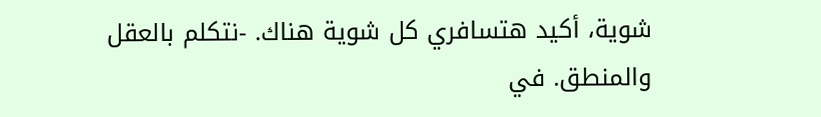شوية، أكيد هتسافري كل شوية هناك. -نتكلم بالعقل والمنطق. في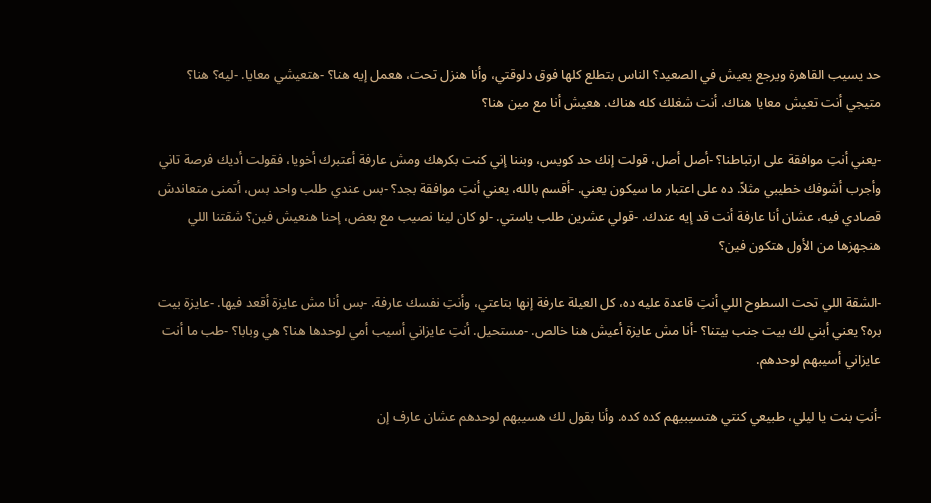حد يسيب القاهرة ويرجع يعيش في الصعيد؟ الناس بتطلع كلها فوق دلوقتي، وأنا هنزل تحت، هعمل إيه هنا؟ -هتعيشي معايا. -ليه؟ هنا؟ متيجي أنت تعيش معايا هناك. أنت شغلك كله هناك. هعيش أنا مع مين هنا؟

-يعني أنتِ موافقة على ارتباطنا؟ -أصل أصل، قولت إنك حد كويس، وبننا إني كنت بكرهك ومش عارفة أعتبرك أخويا، فقولت أديك فرصة تاني وأجرب أشوفك خطيبي مثلاً. ده على اعتبار ما سيكون يعني. -أقسم بالله، يعني أنتِ موافقة بجد؟ -بس عندي طلب واحد بس، أتمنى متعاندش قصادي فيه، عشان أنا عارفة أنت قد إيه عندك. -قولي عشرين طلب ياستي. -لو كان لينا نصيب مع بعض، إحنا هنعيش فين؟ شقتنا اللي هنجهزها من الأول هتكون فين؟

-الشقة اللي تحت السطوح اللي أنتِ قاعدة عليه ده، كل العيلة عارفة إنها بتاعتي، وأنتِ نفسك عارفة. -بس أنا مش عايزة أقعد فيها. -عايزة بيت بره؟ يعني أبني لك بيت جنب بيتنا؟ -أنا مش عايزة أعيش هنا خالص. -مستحيل. أنتِ عايزاني أسيب أمي لوحدها هنا؟ هي وبابا؟ -طب ما أنت عايزاني أسيبهم لوحدهم.

-أنتِ بنت يا ليلي، طبيعي كنتي هتسيبيهم كده كده. وأنا بقول لك هسيبهم لوحدهم عشان عارف إن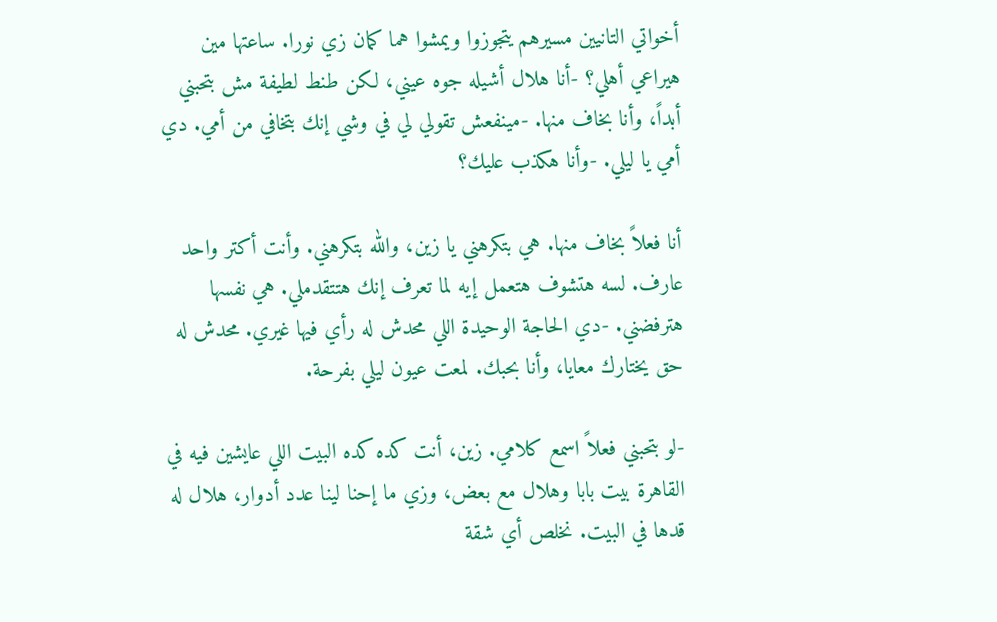أخواتي التانيين مسيرهم يتجوزوا ويمشوا هما كمان زي نورا. ساعتها مين هيراعي أهلي؟ -أنا هلال أشيله جوه عيني، لكن طنط لطيفة مش بتحبني أبداً، وأنا بخاف منها. -مينفعش تقولي لي في وشي إنك بتخافي من أمي. دي أمي يا ليلي. -وأنا هكذب عليك؟

أنا فعلاً بخاف منها. هي بتكرهني يا زين، والله بتكرهني. وأنت أكتر واحد عارف. لسه هتشوف هتعمل إيه لما تعرف إنك هتتقدملي. هي نفسها هترفضني. -دي الحاجة الوحيدة اللي محدش له رأي فيها غيري. محدش له حق يختارك معايا، وأنا بحبك. لمعت عيون ليلي بفرحة.

-لو بتحبني فعلاً اسمع كلامي. زين، أنت كده كده البيت اللي عايشين فيه في القاهرة بيت بابا وهلال مع بعض، وزي ما إحنا لينا عدد أدوار، هلال له قدها في البيت. نخلص أي شقة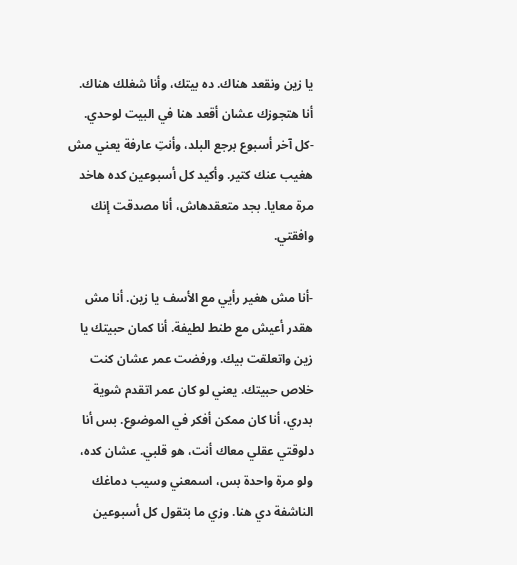يا زين ونقعد هناك. ده بيتك، وأنا شغلك هناك. أنا هتجوزك عشان أقعد هنا في البيت لوحدي. -كل آخر أسبوع برجع البلد، وأنتِ عارفة يعني مش هغيب عنك كتير. وأكيد كل أسبوعين كده هاخد مرة معايا. بجد متعقدهاش، أنا مصدقت إنك وافقتي.

-أنا مش هغير رأيي مع الأسف يا زين. أنا مش هقدر أعيش مع طنط لطيفة. أنا كمان حبيتك يا زين واتعلقت بيك. ورفضت عمر عشان كنت خلاص حبيتك. يعني لو كان عمر اتقدم شوية بدري، أنا كان ممكن أفكر في الموضوع. بس أنا دلوقتي عقلي معاك أنت، هو قلبي. عشان كده، ولو مرة واحدة بس، اسمعني وسيب دماغك الناشفة دي هنا. وزي ما بتقول كل أسبوعين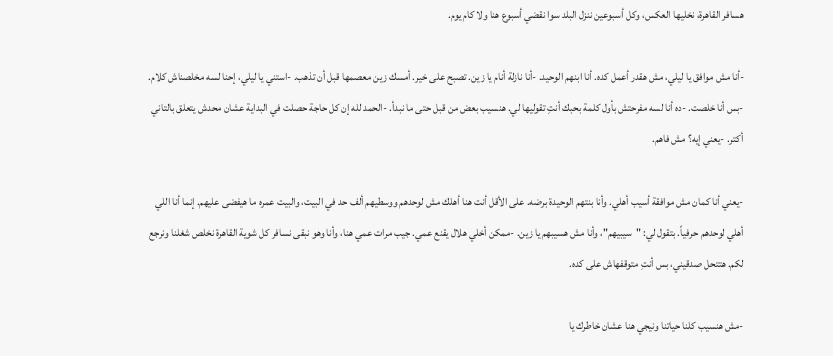هسافر القاهرة، نخليها العكس، وكل أسبوعين ننزل البلد سوا نقضي أسبوع هنا ولا كام يوم.

-أنا مش موافق يا ليلي، مش هقدر أعمل كده. أنا ابنهم الوحيد. -أنا نازلة أنام يا زين. تصبح على خير. أمسك زين معصمها قبل أن تذهب. -استني يا ليلي، إحنا لسه مخلصناش كلام. -بس أنا خلصت. -ده أنا لسه مفرحتش بأول كلمة بحبك أنتِ تقوليها لي. هنسيب بعض من قبل حتى ما نبدأ. -الحمد لله إن كل حاجة حصلت في البداية عشان محدش يتعلق بالتاني أكتر. -يعني إيه؟ مش فاهم.

-يعني أنا كمان مش موافقة أسيب أهلي. وأنا بنتهم الوحيدة برضه. على الأقل أنت هنا أهلك مش لوحدهم ووسطيهم ألف حد في البيت، والبيت عمره ما هيفضى عليهم. إنما أنا اللي أهلي لوحدهم حرفياً. بتقول لي: "سيبيهم"، وأنا مش هسيبهم يا زين. -ممكن أخلي هلال يقنع عمي. جيب مرات عمي هنا، وأنا وهو نبقى نسافر كل شوية القاهرة نخلص شغلنا ونرجع لكم. هتتحل صدقيني، بس أنتِ متوقفهاش على كده.

-مش هنسيب كلنا حياتنا ونيجي هنا عشان خاطرك يا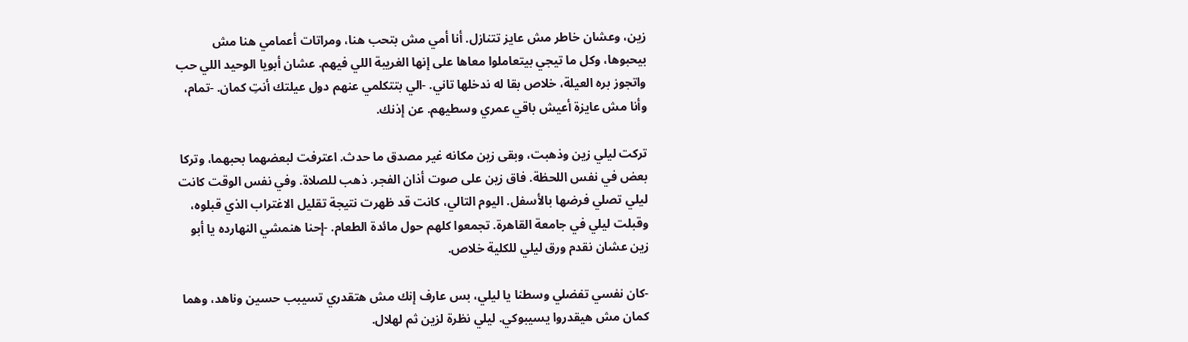زين، وعشان خاطر مش عايز تتنازل. أنا أمي مش بتحب هنا، ومراتات أعمامي هنا مش بيحبوها، وكل ما تيجي بيتعاملوا معاها على إنها الغريبة اللي فيهم. عشان أبويا الوحيد اللي حب واتجوز بره العيلة، خلاص بقا له ندخلها تاني. -الي بتتكلمي عنهم دول عيلتك أنتِ كمان. -تمام، وأنا مش عايزة أعيش باقي عمري وسطيهم. عن إذنك.

تركت ليلي زين وذهبت، وبقى زين مكانه غير مصدق ما حدث. اعترفت لبعضهما بحبهما، وتركا بعض في نفس اللحظة. فاق زين على صوت أذان الفجر. ذهب للصلاة. وفي نفس الوقت كانت ليلي تصلي فرضها بالأسفل. اليوم التالي، كانت قد ظهرت نتيجة تقليل الاغتراب الذي قبلوه، وقبلت ليلي في جامعة القاهرة. تجمعوا كلهم حول مائدة الطعام. -إحنا هنمشي النهارده يا أبو زين عشان نقدم ورق ليلي للكلية خلاص.

-كان نفسي تفضلي وسطنا يا ليلي، بس عارف إنك مش هتقدري تسيبب حسين وناهد، وهما كمان مش هيقدروا يسيبوكي. ليلي نظرة لزين ثم لهلال.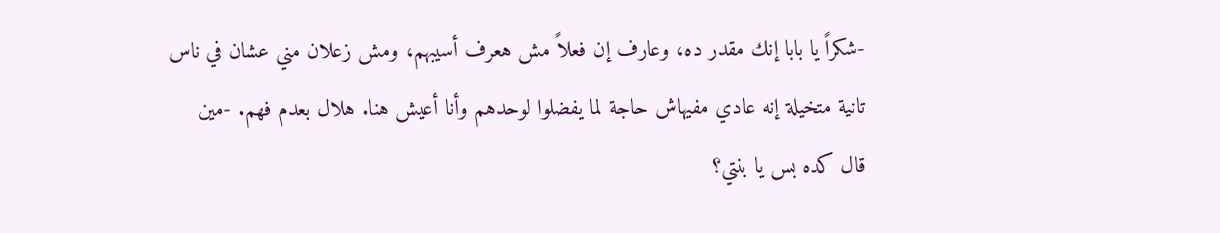-شكراً يا بابا إنك مقدر ده، وعارف إن فعلاً مش هعرف أسيبهم، ومش زعلان مني عشان في ناس تانية متخيلة إنه عادي مفيهاش حاجة لما يفضلوا لوحدهم وأنا أعيش هنا. هلال بعدم فهم. -مين قال كده بس يا بنتي؟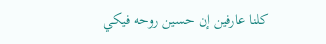كلنا عارفين إن حسين روحه فيكي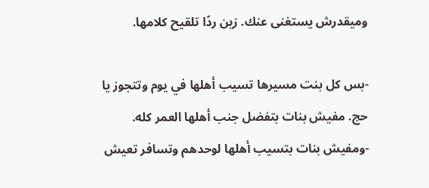وميقدرش يستغنى عنك. زين ردًا تلقيح كلامها.

-بس كل بنت مسيرها تسيب أهلها في يوم وتتجوز يا حج. مفيش بنات بتفضل جنب أهلها العمر كله. -ومفيش بنات بتسيب أهلها لوحدهم وتسافر تعيش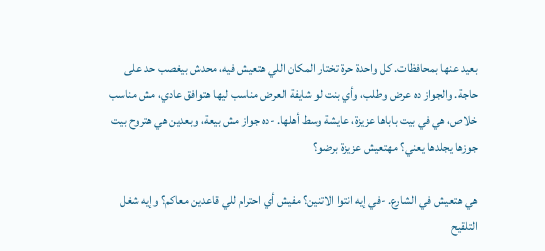بعيد عنها بمحافظات. كل واحدة حرة تختار المكان اللي هتعيش فيه، محدش بيغصب حد على حاجة. والجواز ده عرض وطلب، وأي بنت لو شايفة العرض مناسب ليها هتوافق عادي، مش مناسب خلاص، هي في بيت باباها عزيزة، عايشة وسط أهلها. -ده جواز مش بيعة، وبعدين هي هتروح بيت جوزها يجلدها يعني؟ مهتعيش عزيزة برضو؟

هي هتعيش في الشارع. -في إيه انتوا الاتنين؟ مفيش أي احترام للي قاعدين معاكم؟ وإيه شغل التلقيح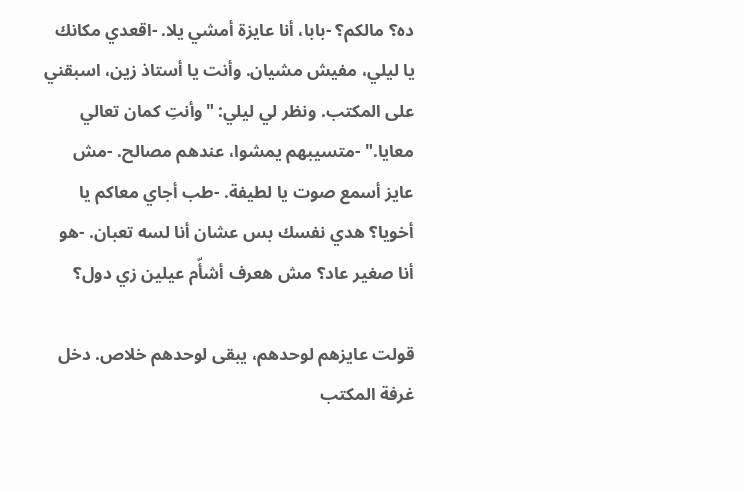ده؟ مالكم؟ -بابا، أنا عايزة أمشي يلا. -اقعدي مكانك يا ليلي، مفيش مشيان. وأنت يا أستاذ زين، اسبقني على المكتب. ونظر لي ليلي: "وأنتِ كمان تعالي معايا." -متسيبهم يمشوا، عندهم مصالح. -مش عايز أسمع صوت يا لطيفة. -طب أجاي معاكم يا أخويا؟ هدي نفسك بس عشان أنا لسه تعبان. -هو أنا صغير عاد؟ مش هعرف أشأّم عيلين زي دول؟

قولت عايزهم لوحدهم، يبقى لوحدهم خلاص. دخل غرفة المكتب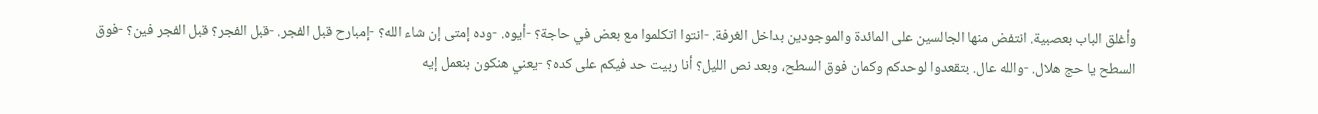وأغلق الباب بعصبية. انتفض منها الجالسين على المائدة والموجودين بداخل الغرفة. -انتوا اتكلموا مع بعض في حاجة؟ -أيوه. -وده إمتى إن شاء الله؟ -إمبارح قبل الفجر. -قبل الفجر؟ قبل الفجر فين؟ -فوق السطح يا حج هلال. -والله عال. بتقعدوا لوحدكم وكمان فوق السطح، وبعد نص الليل؟ أنا ربيت حد فيكم على كده؟ -يعني هنكون بنعمل إيه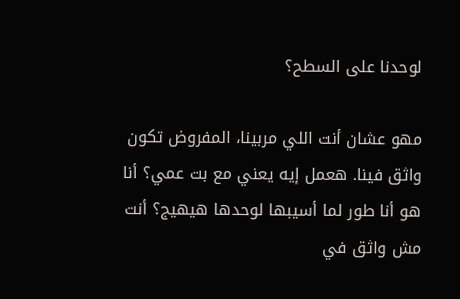لوحدنا على السطح؟

مهو عشان أنت اللي مربينا، المفروض تكون واثق فينا. هعمل إيه يعني مع بت عمي؟ أنا هو أنا طور لما أسيبها لوحدها هيهيج؟ أنت مش واثق في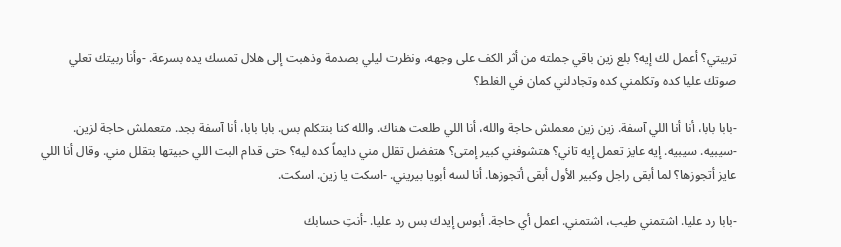تربيتي؟ أعمل لك إيه؟ بلع زين باقي جملته من أثر الكف على وجهه، ونظرت ليلي بصدمة وذهبت إلى هلال تمسك يده بسرعة. -وأنا ربيتك تعلي صوتك عليا كده وتكلمني كده وتجادلني كمان في الغلط؟

-بابا بابا، أنا أنا اللي آسفة. زين زين معملش حاجة والله، أنا اللي طلعت هناك. والله كنا بنتكلم بس. بابا بابا، أنا آسفة بجد. متعملش حاجة لزين. -سيبيه. سيبيه. إيه عايز تعمل إيه تاني؟ هتشوفني كبير إمتى؟ هتفضل تقلل مني دايماً كده ليه؟ حتى قدام البت اللي حبيتها بتقلل مني. وقال أنا اللي عايز أتجوزها؟ لما أبقى راجل وكبير الأول أبقى أتجوزها. أنا لسه أبويا بيريني. -اسكت يا زين. اسكت.

-بابا رد عليا. اشتمني طيب، اشتمني. اعمل أي حاجة. أبوس إيدك بس رد عليا. -أنتِ حسابك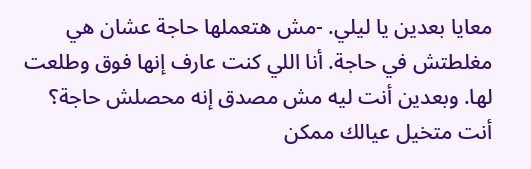معايا بعدين يا ليلي. -مش هتعملها حاجة عشان هي مغلطتش في حاجة. أنا اللي كنت عارف إنها فوق وطلعت لها. وبعدين أنت ليه مش مصدق إنه محصلش حاجة؟ أنت متخيل عيالك ممكن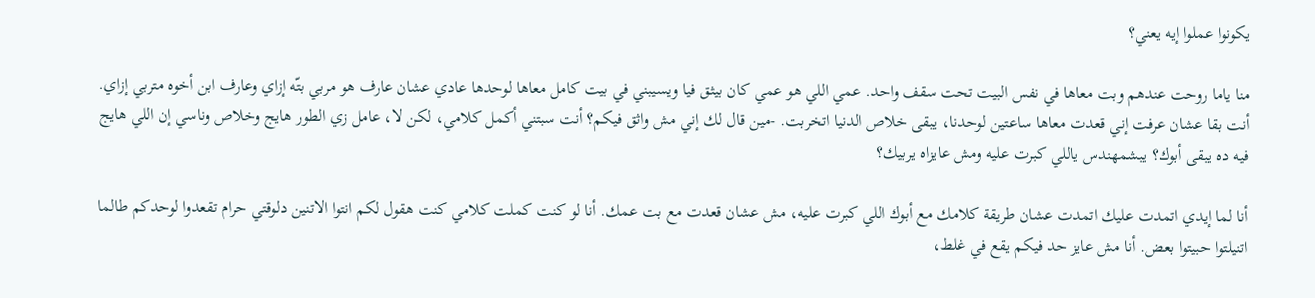يكونوا عملوا إيه يعني؟

منا ياما روحت عندهم وبت معاها في نفس البيت تحت سقف واحد. عمي اللي هو عمي كان بيثق فيا ويسيبني في بيت كامل معاها لوحدها عادي عشان عارف هو مربي بتّه إزاي وعارف ابن أخوه متربي إزاي. أنت بقا عشان عرفت إني قعدت معاها ساعتين لوحدنا، يبقى خلاص الدنيا اتخربت. -مين قال لك إني مش واثق فيكم؟ أنت سبتني أكمل كلامي، لكن لا، عامل زي الطور هايج وخلاص وناسي إن اللي هايج فيه ده يبقى أبوك؟ يبشمهندس ياللي كبرت عليه ومش عايزاه يربيك؟

أنا لما إيدي اتمدت عليك اتمدت عشان طريقة كلامك مع أبوك اللي كبرت عليه، مش عشان قعدت مع بت عمك. أنا لو كنت كملت كلامي كنت هقول لكم انتوا الاتنين دلوقتي حرام تقعدوا لوحدكم طالما اتنيلتوا حبيتوا بعض. أنا مش عايز حد فيكم يقع في غلط،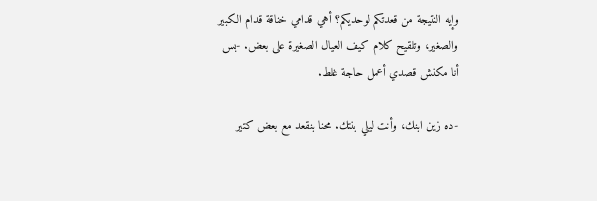وإيه النتيجة من قعدتكم لوحديكم؟ أهي قدامي خناقة قدام الكبير والصغير، وتلقيح كلام كيف العيال الصغيرة على بعض. -بس أنا مكنش قصدي أعمل حاجة غلط.

-ده زين ابنك، وأنت ليلي بنتك. محنا بنقعد مع بعض كتير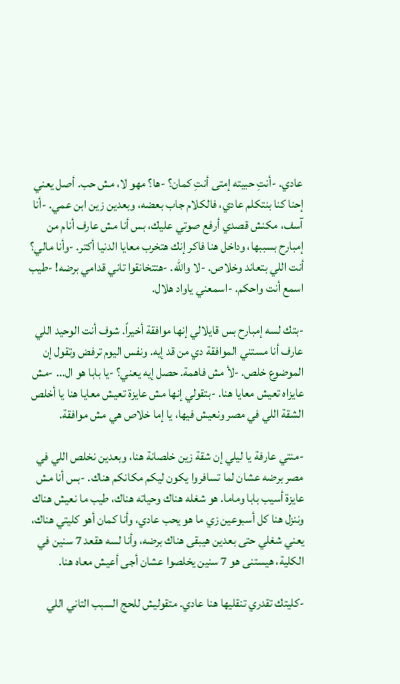عادي. -أنتِ حبيته إمتى أنتِ كمان؟ -ها؟ مهو لا، مش حب. أصل يعني إحنا كنا بنتكلم عادي، فالكلام جاب بعضه، وبعدين زين ابن عمي. -أنا آسف، مكنش قصدي أرفع صوتي عليك، بس أنا مش عارف أنام من إمبارح بسببها، وداخل هنا فاكر إنك هتخرب معايا الدنيا أكتر. -وأنا مالي؟ أنت اللي بتعاند وخلاص. -لا والله. -هتتخانقوا تاني قدامي برضه! -طيب اسمع أنت واحكم. -اسمعني ياواد هلال.

-بتك لسه إمبارح بس قايلالي إنها موافقة أخيراً. شوف أنت الوحيد اللي عارف أنا مستني الموافقة دي من قد إيه. ونفس اليوم ترفض وتقول إن الموضوع خلص. -لأ مش فاهمة. حصل إيه يعني؟ -يا بابا هو ال... -مش عايزاه تعيش معايا هنا. -بتقولي إنها مش عايزة تعيش معايا هنا يا أخلص الشقة اللي في مصر ونعيش فيها، يا إما خلاص هي مش موافقة.

-منتي عارفة يا ليلي إن شقة زين خلصانة هنا، وبعدين نخلص اللي في مصر برضه عشان لما تسافروا يكون ليكم مكانكم هناك. -بس أنا مش عايزة أسيب بابا وماما. هو شغله هناك وحياته هناك، طيب ما نعيش هناك وننزل هنا كل أسبوعين زي ما هو يحب عادي، وأنا كمان أهو كليتي هناك، يعني شغلي حتى بعدين هيبقى هناك برضه، وأنا لسه هقعد 7 سنين في الكلية، هيستنى هو 7 سنين يخلصوا عشان أجى أعيش معاه هنا.

-كليتك تقدري تنقليها هنا عادي. متقوليش للحج السبب التاني اللي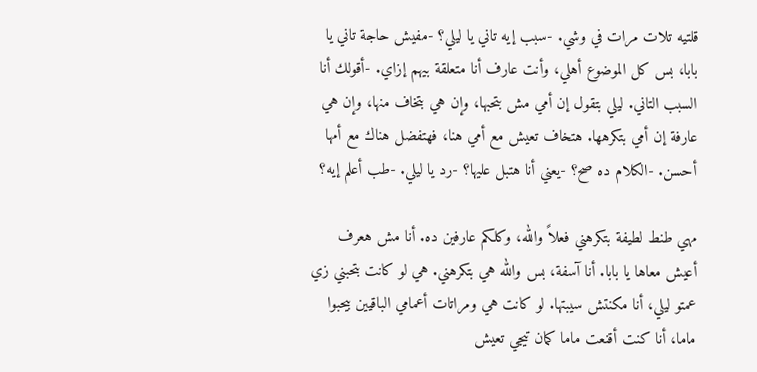قلتيه تلات مرات في وشي. -سبب إيه تاني يا ليلي؟ -مفيش حاجة تاني يا بابا، بس كل الموضوع أهلي، وأنت عارف أنا متعلقة بيهم إزاي. -أقولك أنا السبب التاني. ليلي بتقول إن أمي مش بتحبها، وإن هي بتخاف منها، وإن هي عارفة إن أمي بتكرهها. هتخاف تعيش مع أمي هنا، فهتفضل هناك مع أمها أحسن. -الكلام ده صح؟ -يعني أنا هتبل عليها؟ -رد يا ليلي. -طب أعلم إيه؟

مهي طنط لطيفة بتكرهني فعلاً والله، وكلكم عارفين ده. أنا مش هعرف أعيش معاها يا بابا. أنا آسفة، بس والله هي بتكرهني. هي لو كانت بتحبني زي عمتو ليلي، أنا مكنتش سيبتها. لو كانت هي ومراتات أعمامي الباقيين بيحبوا ماما، أنا كنت أقنعت ماما كمان تيجي تعيش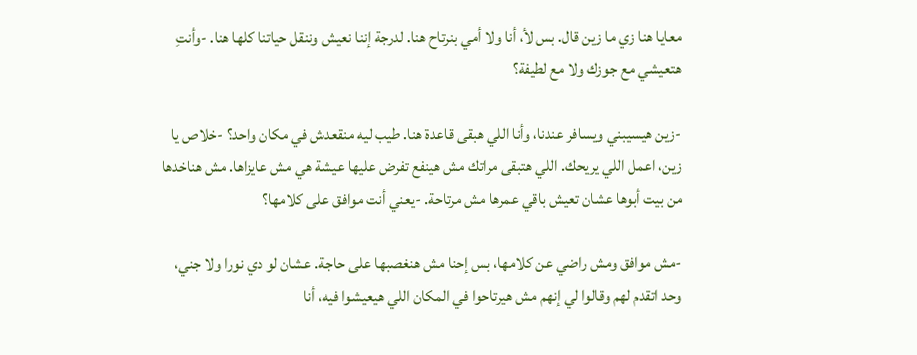معايا هنا زي ما زين قال. بس لأ، أنا ولا أمي بنرتاح هنا. لدرجة إننا نعيش وننقل حياتنا كلها هنا. -وأنتِ هتعيشي مع جوزك ولا مع لطيفة؟

-زين هيسيبني ويسافر عندنا، وأنا اللي هبقى قاعدة هنا. طيب ليه منقعدش في مكان واحد؟ -خلاص يا زين، اعمل اللي يريحك. اللي هتبقى مراتك مش هينفع تفرض عليها عيشة هي مش عايزاها. مش هناخدها من بيت أبوها عشان تعيش باقي عمرها مش مرتاحة. -يعني أنت موافق على كلامها؟

-مش موافق ومش راضي عن كلامها، بس إحنا مش هنغصبها على حاجة. عشان لو دي نورا ولا جني، وحد اتقدم لهم وقالوا لي إنهم مش هيرتاحوا في المكان اللي هيعيشوا فيه، أنا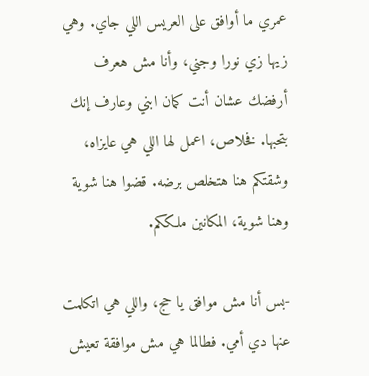عمري ما أوافق على العريس اللي جاي. وهي زيها زي نورا وجني، وأنا مش هعرف أرفضك عشان أنت كمان ابني وعارف إنك بتحبها. فخلاص، اعمل لها اللي هي عايزاه، وشقتكم هنا هتخلص برضه. قضوا هنا شوية وهنا شوية، المكانين ملككم.

-بس أنا مش موافق يا حج، واللي هي اتكلمت عنها دي أمي. فطالما هي مش موافقة تعيش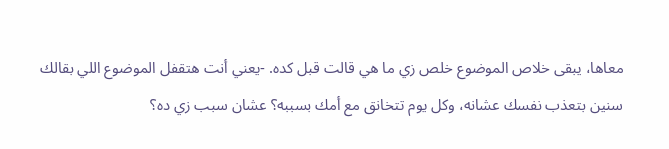معاها، يبقى خلاص الموضوع خلص زي ما هي قالت قبل كده. -يعني أنت هتقفل الموضوع اللي بقالك سنين بتعذب نفسك عشانه، وكل يوم تتخانق مع أمك بسببه؟ عشان سبب زي ده؟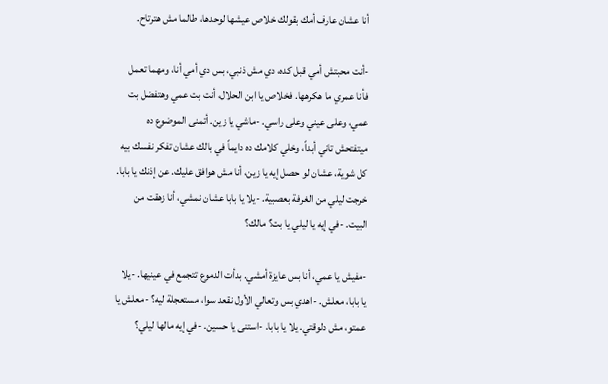أنا عشان عارف أمك بقولك خلاص عيشها لوحدها، طالما مش هترتاح.

-أنت محبتش أمي قبل كده، دي مش ذنبي، بس دي أمي أنا، ومهما تعمل فأنا عمري ما هكرهها. فخلاص يا ابن الحلال، أنت بت عمي وهتفضل بت عمي، وعلى عيني وعلى راسي. -ماشي يا زين. أتمنى الموضوع ده ميتفتحش تاني أبداً، وخلي كلامك ده دايماً في بالك عشان تفكر نفسك بيه كل شوية، عشان لو حصل إيه يا زين، أنا مش هوافق عليك. عن إذنك يا بابا. خرجت ليلي من الغرفة بعصبية. -يلا يا بابا عشان نمشي، أنا زهقت من البيت. -في إيه يا ليلي يا بت؟ مالك؟

-مفيش يا عمي، أنا بس عايزة أمشي. بدأت الدموع تتجمع في عينيها. -يلا يا بابا، معلش. -اهدي بس وتعالي الأول نقعد سوا، مستعجلة ليه؟ -معلش يا عمتو، مش دلوقتي. يلا يا بابا. -استنى يا حسين. -في إيه مالها ليلي؟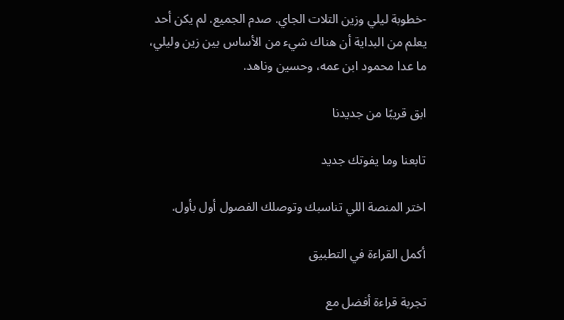-خطوبة ليلي وزين التلات الجاي. صدم الجميع. لم يكن أحد يعلم من البداية أن هناك شيء من الأساس بين زين وليلي، ما عدا محمود ابن عمه، وحسين وناهد.

ابق قريبًا من جديدنا

تابعنا وما يفوتك جديد

اختر المنصة اللي تناسبك وتوصلك الفصول أول بأول.

أكمل القراءة في التطبيق

تجربة قراءة أفضل مع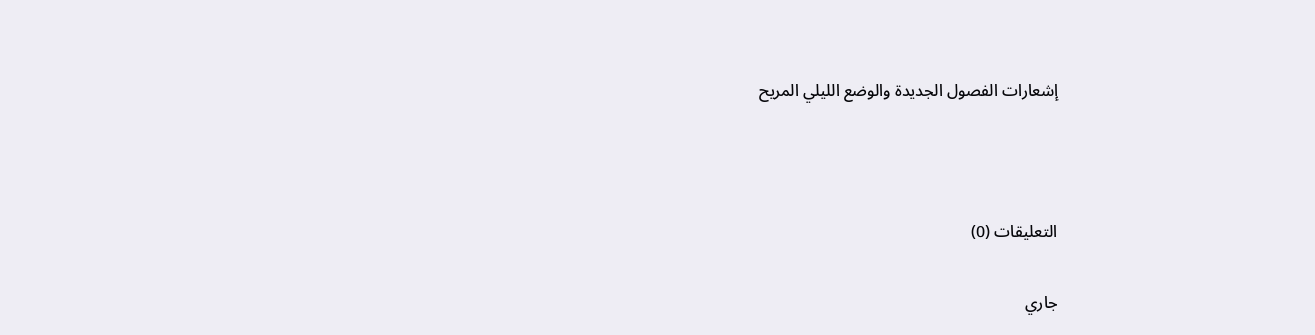إشعارات الفصول الجديدة والوضع الليلي المريح



التعليقات (0)

جاري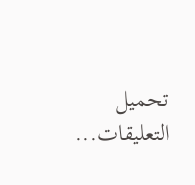تحميل التعليقات...